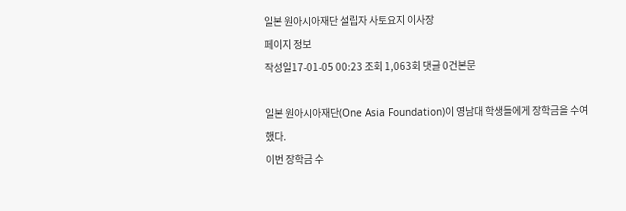일본 원아시아재단 설립자 사토요지 이사장
페이지 정보
작성일17-01-05 00:23 조회 1,063회 댓글 0건본문

일본 원아시아재단(One Asia Foundation)이 영남대 학생들에게 장학금을 수여했다.
이번 장학금 수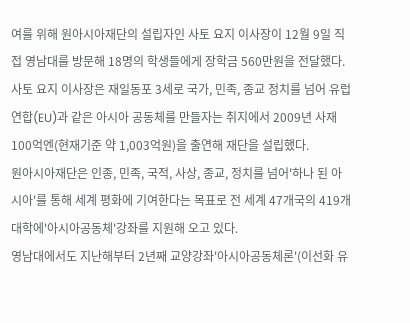여를 위해 원아시아재단의 설립자인 사토 요지 이사장이 12월 9일 직접 영남대를 방문해 18명의 학생들에게 장학금 560만원을 전달했다.
사토 요지 이사장은 재일동포 3세로 국가, 민족, 종교 정치를 넘어 유럽연합(EU)과 같은 아시아 공동체를 만들자는 취지에서 2009년 사재 100억엔(현재기준 약 1,003억원)을 출연해 재단을 설립했다.
원아시아재단은 인종, 민족, 국적, 사상, 종교, 정치를 넘어'하나 된 아시아'를 통해 세계 평화에 기여한다는 목표로 전 세계 47개국의 419개 대학에'아시아공동체'강좌를 지원해 오고 있다.
영남대에서도 지난해부터 2년째 교양강좌'아시아공동체론'(이선화 유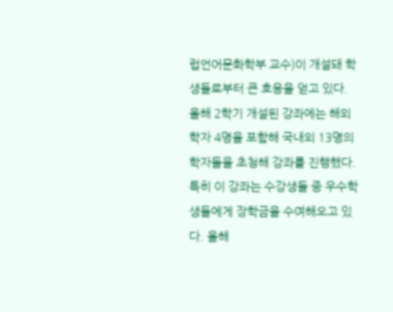럽언어문화학부 교수)이 개설돼 학생들로부터 큰 호응을 얻고 있다.
올해 2학기 개설된 강좌에는 해외 학자 4명을 포함해 국내외 13명의 학자들을 초청해 강좌를 진행했다. 특히 이 강좌는 수강생들 중 우수학생들에게 장학금을 수여해오고 있다. 올해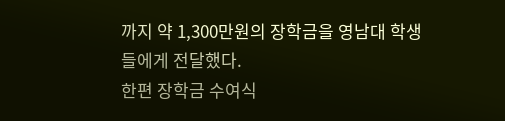까지 약 1,300만원의 장학금을 영남대 학생들에게 전달했다.
한편 장학금 수여식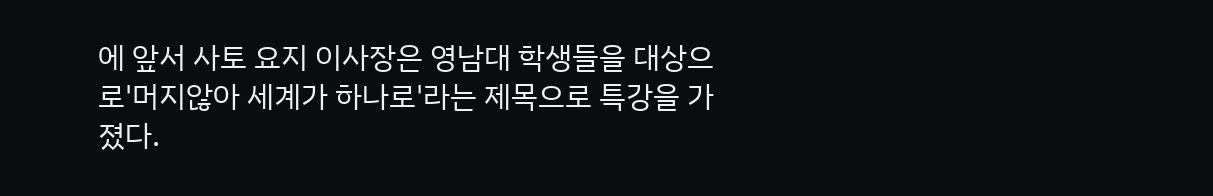에 앞서 사토 요지 이사장은 영남대 학생들을 대상으로'머지않아 세계가 하나로'라는 제목으로 특강을 가졌다.